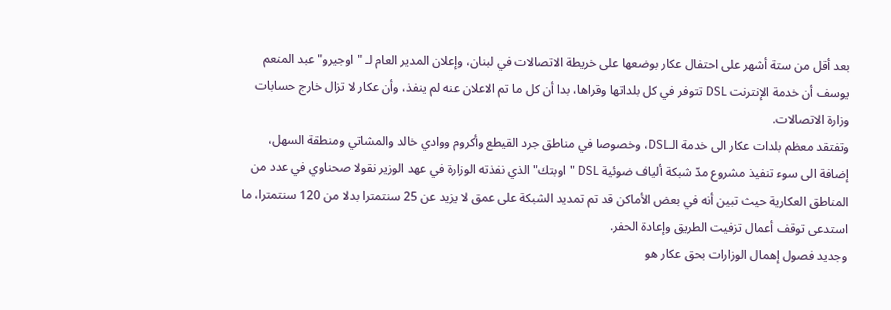بعد أقل من ستة أشهر على احتفال عكار بوضعها على خريطة الاتصالات في لبنان، وإعلان المدير العام لـ "اوجيرو" عبد المنعم يوسف أن خدمة الإنترنت DSL تتوفر في كل بلداتها وقراها، بدا أن كل ما تم الاعلان عنه لم ينفذ، وأن عكار لا تزال خارج حسابات وزارة الاتصالات.
وتفتقد معظم بلدات عكار الى خدمة الـDSL، وخصوصا في مناطق جرد القيطع وأكروم ووادي خالد والمشاتي ومنطقة السهل، إضافة الى سوء تنفيذ مشروع مدّ شبكة ألياف ضوئية DSL "اوبتك" الذي نفذته الوزارة في عهد الوزير نقولا صحناوي في عدد من المناطق العكارية حيث تبين أنه في بعض الأماكن قد تم تمديد الشبكة على عمق لا يزيد عن 25 سنتمترا بدلا من 120 سنتمترا، ما استدعى توقف أعمال تزفيت الطريق وإعادة الحفر.
وجديد فصول إهمال الوزارات بحق عكار هو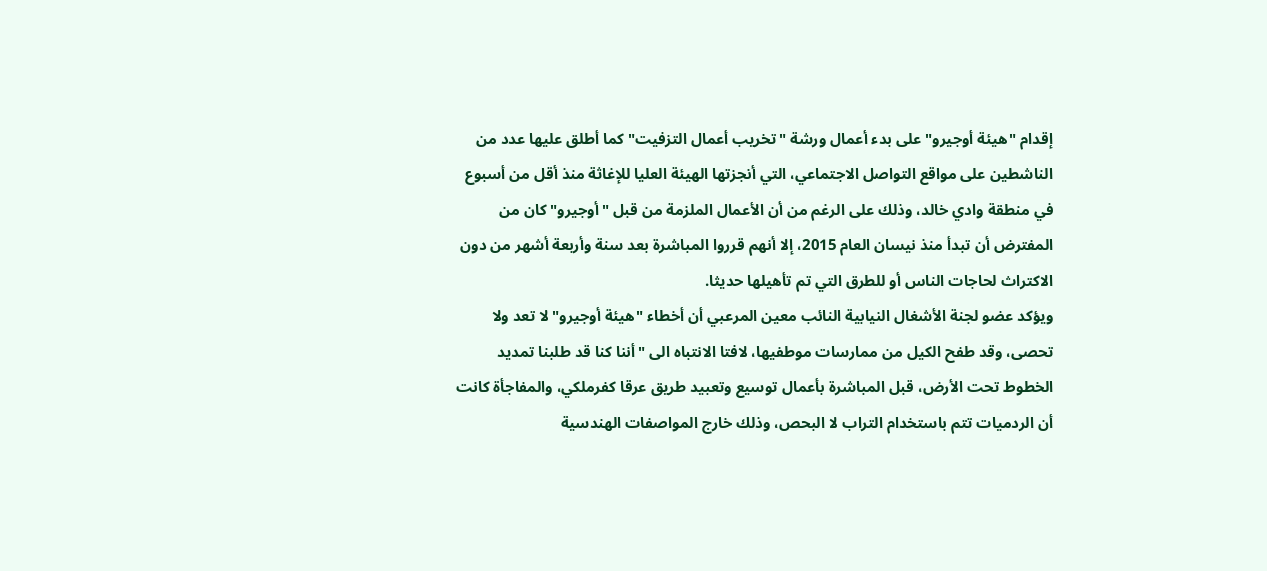إقدام "هيئة أوجيرو" على بدء أعمال ورشة "تخريب أعمال التزفيت" كما أطلق عليها عدد من الناشطين على مواقع التواصل الاجتماعي، التي أنجزتها الهيئة العليا للإغاثة منذ أقل من أسبوع في منطقة وادي خالد، وذلك على الرغم من أن الأعمال الملزمة من قبل "أوجيرو" كان من المفترض أن تبدأ منذ نيسان العام 2015، إلا أنهم قرروا المباشرة بعد سنة وأربعة أشهر من دون الاكتراث لحاجات الناس أو للطرق التي تم تأهيلها حديثا.
ويؤكد عضو لجنة الأشغال النيابية النائب معين المرعبي أن أخطاء "هيئة أوجيرو" لا تعد ولا تحصى، وقد طفح الكيل من ممارسات موطفيها، لافتا الانتباه الى "أننا كنا قد طلبنا تمديد الخطوط تحت الأرض، قبل المباشرة بأعمال توسيع وتعبيد طريق عرقا كفرملكي، والمفاجأة كانت أن الردميات تتم باستخدام التراب لا البحص، وذلك خارج المواصفات الهندسية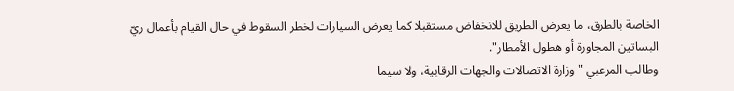الخاصة بالطرق، ما يعرض الطريق للانخفاض مستقبلا كما يعرض السيارات لخطر السقوط في حال القيام بأعمال ريّ البساتين المجاورة أو هطول الأمطار".
وطالب المرعبي "وزارة الاتصالات والجهات الرقابية، ولا سيما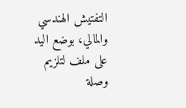التفتيش الهندسي والمالي، بوضع اليد على ملف لتلزيم وصلة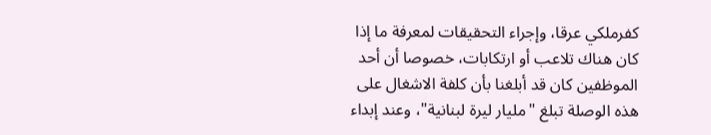كفرملكي عرقا، وإجراء التحقيقات لمعرفة ما إذا كان هناك تلاعب أو ارتكابات، خصوصا أن أحد الموظفين كان قد أبلغنا بأن كلفة الاشغال على هذه الوصلة تبلغ "مليار ليرة لبنانية"، وعند إبداء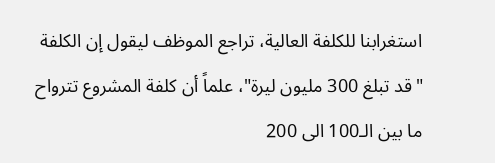استغرابنا للكلفة العالية، تراجع الموظف ليقول إن الكلفة "قد تبلغ 300 مليون ليرة"، علماً أن كلفة المشروع تترواح ما بين الـ100 الى 200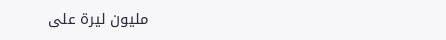مليون ليرة على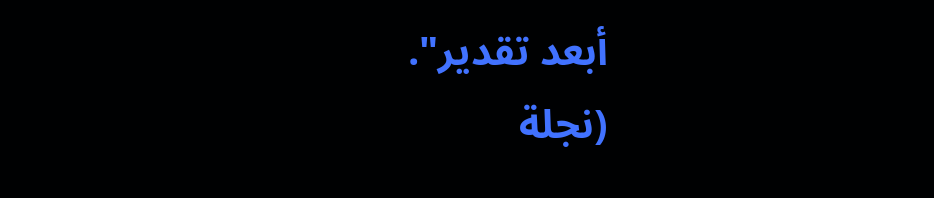أبعد تقدير".
(نجلة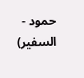حمود - السفير)